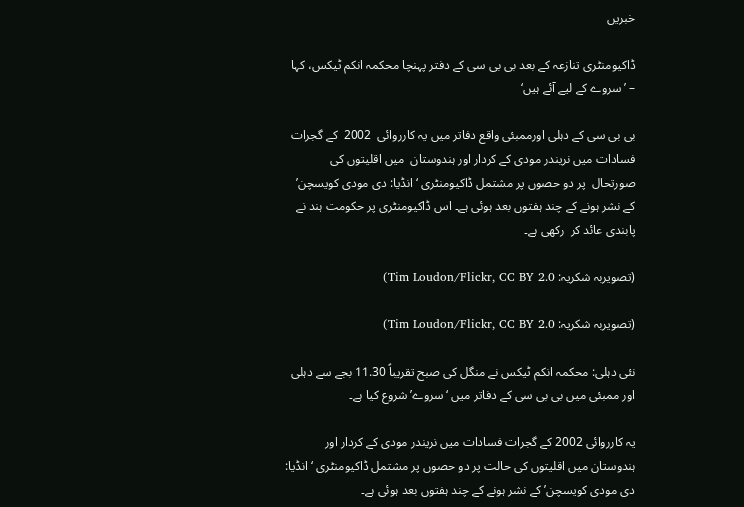خبریں

ڈاکیومنٹری تنازعہ کے بعد بی بی سی کے دفتر پہنچا محکمہ انکم ٹیکس، کہا – ’سروے کے لیے آئے ہیں‘

بی بی سی کے دہلی اورممبئی واقع دفاتر میں یہ کارروائی  2002  کے گجرات فسادات میں نریندر مودی کے کردار اور ہندوستان  میں اقلیتوں کی صورتحال  پر دو حصوں پر مشتمل ڈاکیومنٹری ‘انڈیا: دی مودی کویسچن’ کے نشر ہونے کے چند ہفتوں بعد ہوئی ہے۔ اس ڈاکیومنٹری پر حکومت ہند نے پابندی عائد کر  رکھی ہے۔

(تصویربہ شکریہ: Tim Loudon/Flickr, CC BY 2.0)

(تصویربہ شکریہ: Tim Loudon/Flickr, CC BY 2.0)

نئی دہلی: محکمہ انکم ٹیکس نے منگل کی صبح تقریباً 11.30 بجے سے دہلی اور ممبئی میں بی بی سی کے دفاتر میں ‘سروے’ شروع کیا ہے۔

یہ کارروائی 2002 کے گجرات فسادات میں نریندر مودی کے کردار اور ہندوستان میں اقلیتوں کی حالت پر دو حصوں پر مشتمل ڈاکیومنٹری ‘انڈیا: دی مودی کویسچن’ کے نشر ہونے کے چند ہفتوں بعد ہوئی ہے۔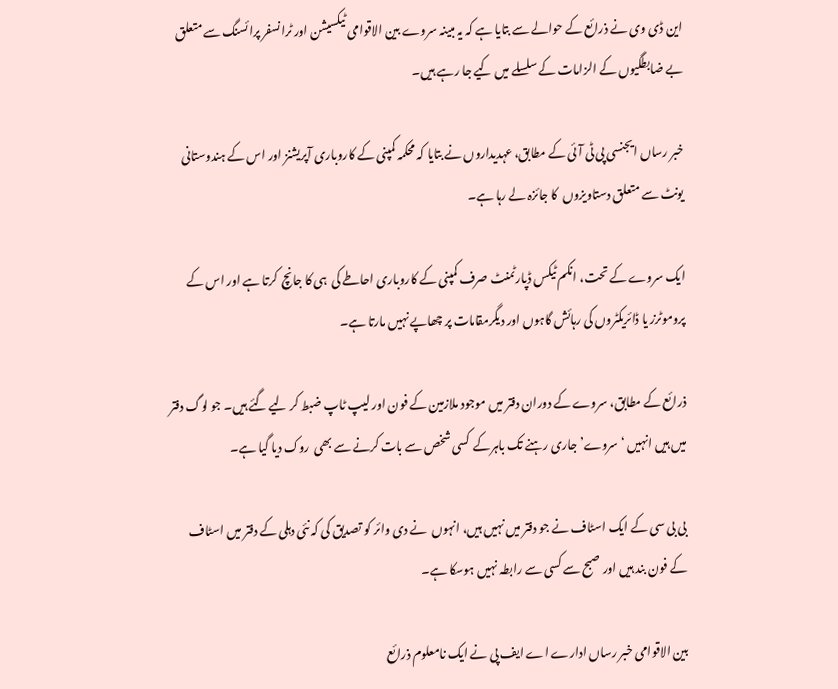این ڈی وی نے ذرائع کے حوالے سے بتایا ہے کہ یہ مبینہ سروے بین الاقوامی ٹیکسیشن اور ٹرانسفر پرائسنگ سے متعلق بے ضابطگیوں کے الزامات کے سلسلے میں کیے جا رہے ہیں۔

خبر رساں ایجنسی پی ٹی آئی کے مطابق، عہدیداروں نے بتایا کہ محکمہ کمپنی کے کاروباری آپریشنز اور اس کے ہندوستانی یونٹ سے متعلق دستاویزوں  کا جائزہ لے رہا ہے۔

ایک سروے کے تحت، انکم ٹیکس ڈپارٹمنٹ صرف کمپنی کے کاروباری احاطے کی  ہی کا جانچ  کرتا ہے اور اس کے پروموٹرز یا ڈائریکٹروں کی رہائش گاہوں اور دیگرمقامات پر چھاپے نہیں مارتا ہے۔

ذرائع کے مطابق، سروے کے دوران دفتر میں موجود ملازمین کے فون اور لیپ ٹاپ ضبط کر لیے گئے ہیں۔ جو لوگ دفتر میں ہیں انہیں ‘ سروے’ جاری رہنے تک باہرکے  کسی شخص سے بات کرنے سے بھی  روک دیا گیا ہے۔

بی بی سی کے ایک اسٹاف نے جو دفتر میں نہیں ہیں، انہوں  نے دی وائر کو تصدیق کی کہ نئی دہلی کے دفتر میں اسٹاف کے فون بند ہیں اور صبح سے کسی سے رابطہ نہیں ہوسکا ہے۔

بین الاقوامی خبر رساں ادارے اے ایف پی نے ایک نامعلوم ذرائع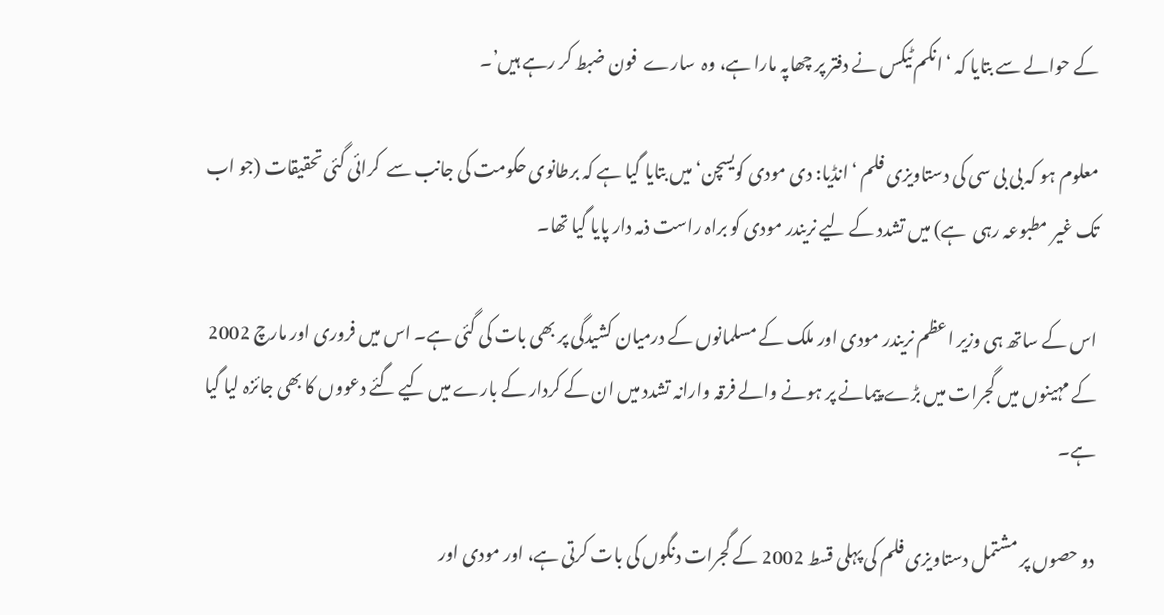کے حوالے سے بتایا کہ ‘انکم ٹیکس نے دفتر پر چھاپہ مارا ہے، وہ  سارے  فون ضبط کر رہے ہیں’۔

معلوم ہو کہ بی بی سی کی دستاویزی فلم ‘انڈیا: دی مودی کویسچن‘ میں بتایا گیا ہے کہ برطانوی حکومت کی جانب سے  کرائی گئی تحقیقات (جو اب تک غیر مطبوعہ رہی  ہے) میں تشدد کے لیے نریندر مودی کو براہ راست ذمہ دار پایا گیا تھا۔

اس کے ساتھ ہی وزیر اعظم نریندر مودی اور ملک کے مسلمانوں کے درمیان کشیدگی پر بھی بات کی گئی ہے۔ اس میں فروری اور مارچ 2002 کے مہینوں میں گجرات میں بڑے پیمانے پر ہونے والے فرقہ وارانہ تشدد میں ان کے کردار کے بارے میں کیے گئے دعووں کا بھی جائزہ لیا گیا ہے۔

دو حصوں پر مشتمل دستاویزی فلم کی پہلی قسط 2002 کے گجرات دنگوں کی بات کرتی ہے، اور مودی اور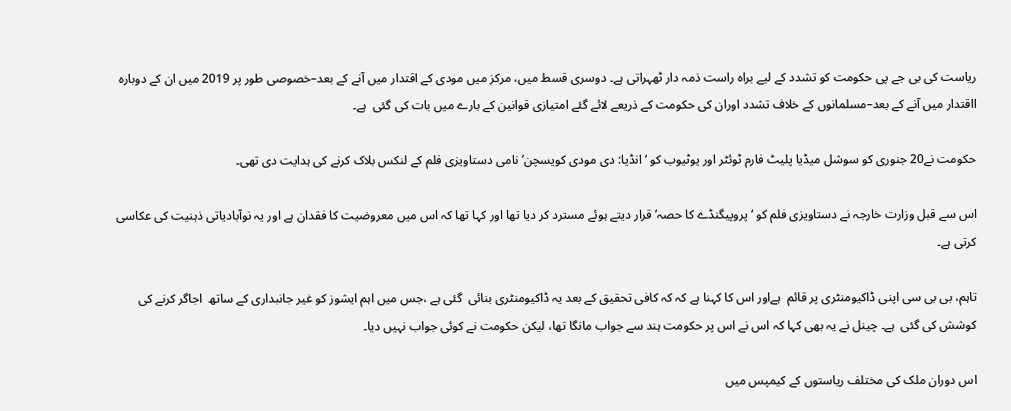ریاست کی بی جے پی حکومت کو تشدد کے لیے براہ راست ذمہ دار ٹھہراتی ہے۔ دوسری قسط میں، مرکز میں مودی کے اقتدار میں آنے کے بعد–خصوصی طور پر 2019 میں ان کے دوبارہ ااقتدار میں آنے کے بعد–مسلمانوں کے خلاف تشدد اوران کی حکومت کے ذریعے لائے گئے امتیازی قوانین کے بارے میں بات کی گئی  ہے۔

حکومت نے20 جنوری کو سوشل میڈیا پلیٹ فارم ٹوئٹر اور یوٹیوب کو ‘انڈیا: دی مودی کویسچن’ نامی دستاویزی فلم کے لنکس بلاک کرنے کی ہدایت دی تھی۔

اس سے قبل وزارت خارجہ نے دستاویزی فلم کو ‘پروپیگنڈے کا حصہ’ قرار دیتے ہوئے مسترد کر دیا تھا اور کہا تھا کہ اس میں معروضیت کا فقدان ہے اور یہ نوآبادیاتی ذہنیت کی عکاسی کرتی ہے۔

تاہم، بی بی سی اپنی ڈاکیومنٹری پر قائم  ہےاور اس کا کہنا ہے کہ کہ کافی تحقیق کے بعد یہ ڈاکیومنٹری بنائی  گئی ہے ،جس میں اہم ایشوز کو غیر جانبداری کے ساتھ  اجاگر کرنے کی کوشش کی گئی  ہے۔ چینل نے یہ بھی کہا کہ اس نے اس پر حکومت ہند سے جواب مانگا تھا، لیکن حکومت نے کوئی جواب نہیں دیا۔

اس دوران ملک کی مختلف ریاستوں کے کیمپس میں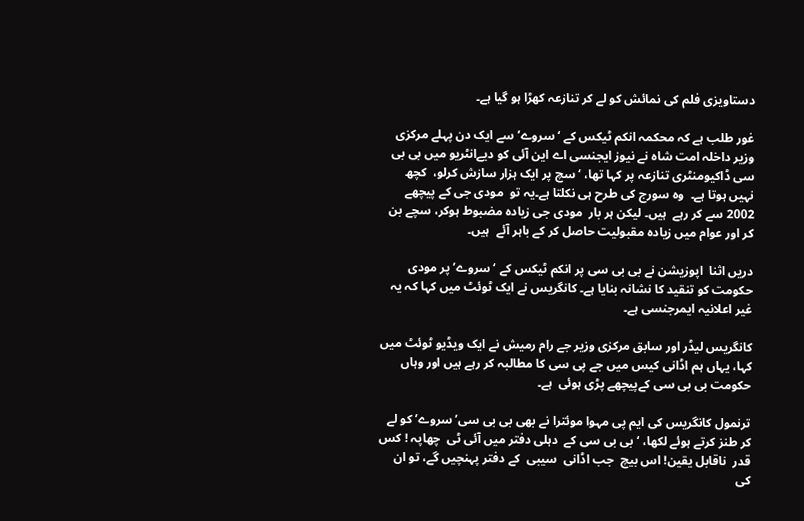دستاویزی فلم کی نمائش کو لے کر تنازعہ کھڑا ہو گیا ہے۔

غور طلب ہے کہ محکمہ انکم ٹیکس کے ‘سروے’ سے ایک دن پہلے مرکزی وزیر داخلہ امت شاہ نے نیوز ایجنسی اے این آئی کو دیےانٹریو میں بی بی سی ڈاکیومنٹری تنازعہ پر کہا تھا، ‘سچ پر ایک ہزار سازش کرلو،  کچھ نہیں ہوتا ہے۔  وہ سورج کی طرح ہی نکلتا ہے۔یہ تو  مودی جی کے پیچھے  2002 سے کر رہے  ہیں۔ لیکن ہر بار  مودی جی زیادہ مضبوط ہوکر، سچے بن کر اور عوام میں زیادہ مقبولیت حاصل کر کے باہر آئے  ہیں۔

دریں اثنا  اپوزیشن نے بی بی سی پر انکم ٹیکس کے ‘سروے’ پر مودی حکومت کو تنقید کا نشانہ بنایا ہے۔ کانگریس نے ایک ٹوئٹ میں کہا کہ یہ غیر اعلانیہ ایمرجنسی ہے۔

کانگریس لیڈر اور سابق مرکزی وزیر جے رام رمیش نے ایک ویڈیو ٹوئٹ میں کہا، یہاں ہم اڈانی کیس میں جے پی سی کا مطالبہ کر رہے ہیں اور وہاں حکومت بی بی سی کےپیچھے پڑی ہوئی  ہے۔

ترنمول کانگریس کی ایم پی مہوا موئترا نے بھی بی بی سی’ سروے’ کو لے کر طنز کرتے ہوئے لکھا، ‘ بی بی سی کے  دہلی دفتر میں آئی ٹی  چھاپہ ! کس قدر  ناقابل یقین! اس بیچ  جب اڈانی  سیبی  کے دفتر پہنچیں گے، تو ان کی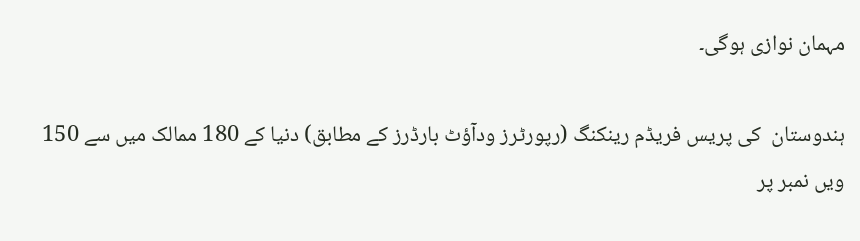مہمان نوازی ہوگی۔

ہندوستان  کی پریس فریڈم رینکنگ (رپورٹرز ودآؤٹ بارڈرز کے مطابق) دنیا کے 180 ممالک میں سے 150 ویں نمبر پر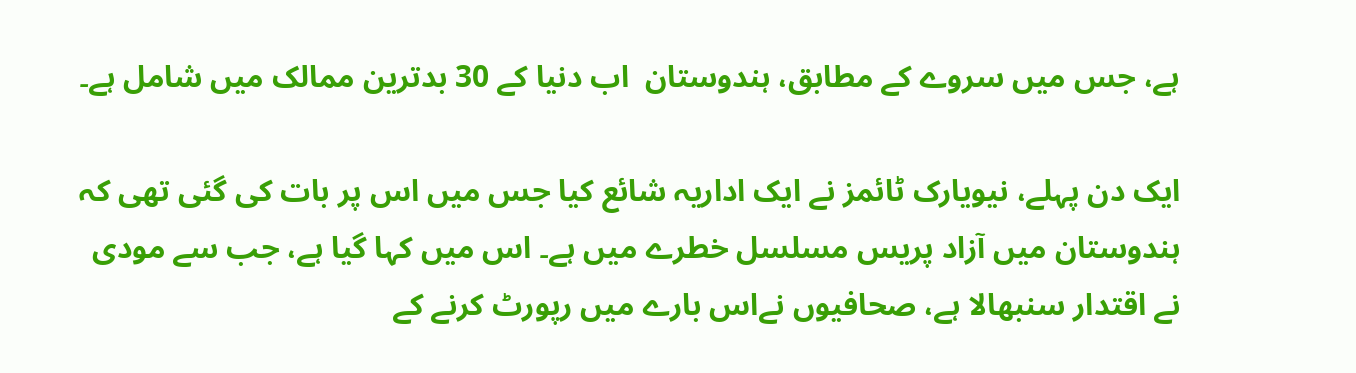ہے، جس میں سروے کے مطابق، ہندوستان  اب دنیا کے 30 بدترین ممالک میں شامل ہے۔

ایک دن پہلے، نیویارک ٹائمز نے ایک اداریہ شائع کیا جس میں اس پر بات کی گئی تھی کہ ہندوستان میں آزاد پریس مسلسل خطرے میں ہے۔ اس میں کہا گیا ہے، جب سے مودی نے اقتدار سنبھالا ہے، صحافیوں نےاس بارے میں رپورٹ کرنے کے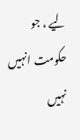لیے ، جو حکومت انہیں نہیں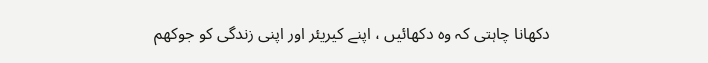دکھانا چاہتی کہ وہ دکھائیں ، اپنے کیریئر اور اپنی زندگی کو جوکھم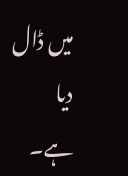میں ڈال دیا ہے۔